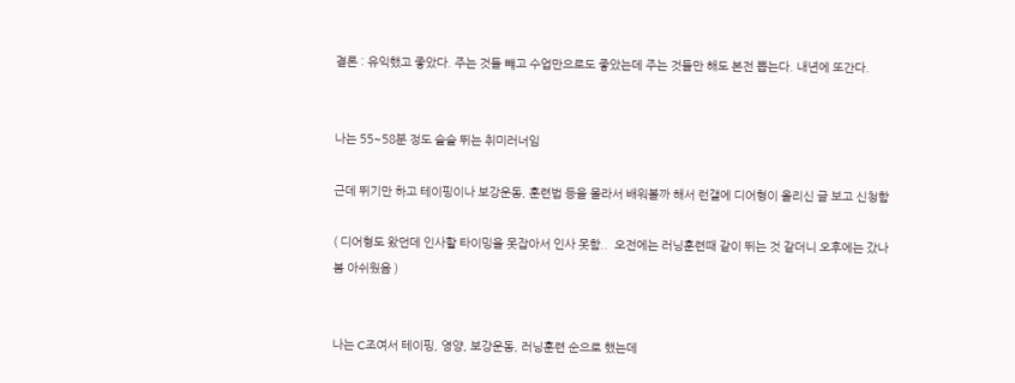결론 : 유익했고 좋았다. 주는 것들 뺴고 수업만으로도 좋았는데 주는 것들만 해도 본전 뽑는다. 내년에 또간다.


나는 55~58분 정도 슬슬 뛰는 취미러너임

근데 뛰기만 하고 테이핑이나 보강운동, 훈련법 등을 몰라서 배워볼까 해서 런갤에 디어형이 올리신 글 보고 신청함

( 디어형도 왔던데 인사할 타이밍을 못잡아서 인사 못함..  오전에는 러닝훈련때 같이 뛰는 것 같더니 오후에는 갔나봄 아쉬웠음 )


나는 C조여서 테이핑, 영양, 보강운동, 러닝훈련 순으로 했는데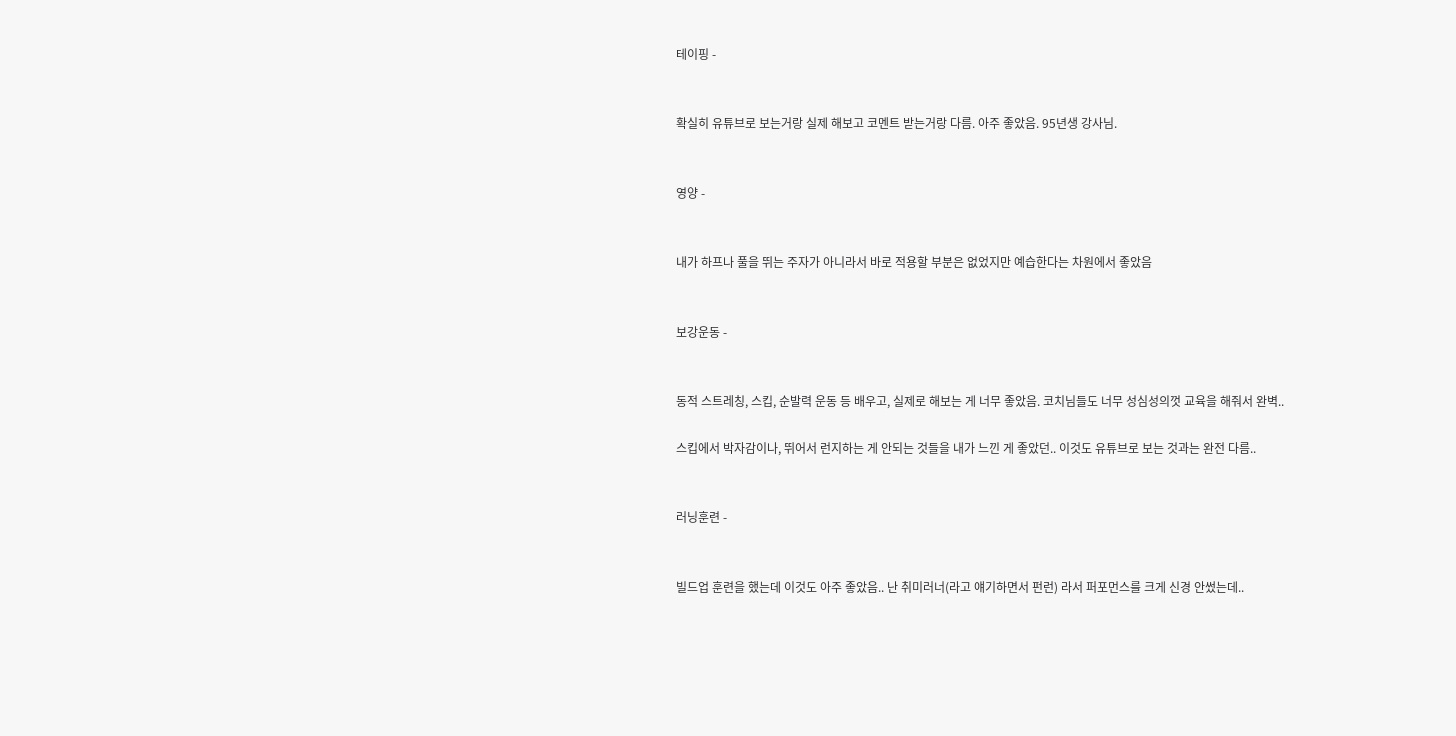테이핑 -


확실히 유튜브로 보는거랑 실제 해보고 코멘트 받는거랑 다름. 아주 좋았음. 95년생 강사님.


영양 -


내가 하프나 풀을 뛰는 주자가 아니라서 바로 적용할 부분은 없었지만 예습한다는 차원에서 좋았음


보강운동 -


동적 스트레칭, 스킵, 순발력 운동 등 배우고, 실제로 해보는 게 너무 좋았음. 코치님들도 너무 성심성의껏 교육을 해줘서 완벽..

스킵에서 박자감이나, 뛰어서 런지하는 게 안되는 것들을 내가 느낀 게 좋았던.. 이것도 유튜브로 보는 것과는 완전 다름..


러닝훈련 -


빌드업 훈련을 했는데 이것도 아주 좋았음.. 난 취미러너(라고 얘기하면서 펀런) 라서 퍼포먼스를 크게 신경 안썼는데..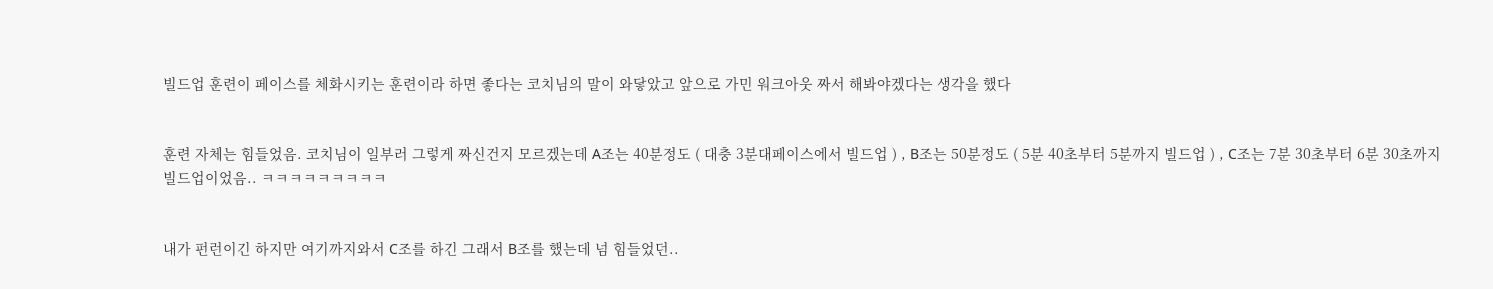빌드업 훈련이 페이스를 체화시키는 훈련이라 하면 좋다는 코치님의 말이 와닿았고 앞으로 가민 워크아웃 짜서 해봐야겠다는 생각을 했다


훈련 자체는 힘들었음. 코치님이 일부러 그렇게 짜신건지 모르겠는데 A조는 40분정도 ( 대충 3분대페이스에서 빌드업 ) , B조는 50분정도 ( 5분 40초부터 5분까지 빌드업 ) , C조는 7분 30초부터 6분 30초까지 빌드업이었음.. ㅋㅋㅋㅋㅋㅋㅋㅋㅋ


내가 펀런이긴 하지만 여기까지와서 C조를 하긴 그래서 B조를 했는데 넘 힘들었던..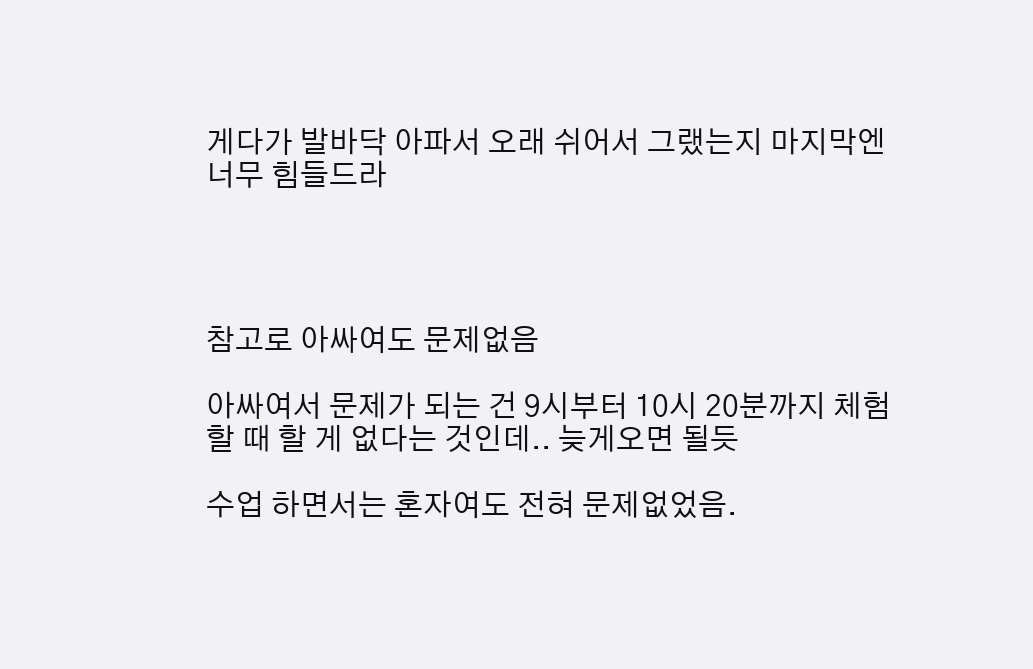게다가 발바닥 아파서 오래 쉬어서 그랬는지 마지막엔 너무 힘들드라




참고로 아싸여도 문제없음

아싸여서 문제가 되는 건 9시부터 10시 20분까지 체험할 때 할 게 없다는 것인데.. 늦게오면 될듯

수업 하면서는 혼자여도 전혀 문제없었음.